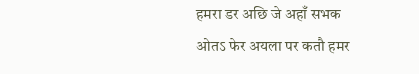हमरा डर अछि जे अहाँ सभक ओतऽ फेर अयला पर कतौ हमर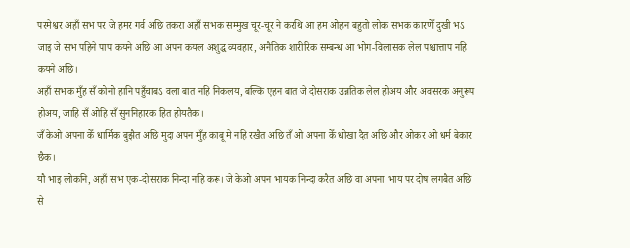परमेश्वर अहाँ सभ पर जे हमर गर्व अछि तकरा अहाँ सभक सम्मुख चूर-चूर ने करथि आ हम ओहन बहुतो लोक सभक कारणेँ दुखी भऽ जाइ जे सभ पहिने पाप कयने अछि आ अपन कयल अशुद्ध व्यवहार, अनैतिक शारीरिक सम्बन्ध आ भोग-विलासक लेल पश्चात्ताप नहि कयने अछि।
अहाँ सभक मुँह सँ कोनो हानि पहुँचाबऽ वला बात नहि निकलय, बल्कि एहन बात जे दोसराक उन्नतिक लेल होअय और अवसरक अनुरूप होअय, जाहि सँ ओहि सँ सुननिहारक हित होयतैक।
जँ केओ अपना केँ धार्मिक बुझैत अछि मुदा अपन मुँह काबू मे नहि रखैत अछि तँ ओ अपना केँ धोखा दैत अछि और ओकर ओ धर्म बेकार छैक।
यौ भाइ लोकनि, अहाँ सभ एक-दोसराक निन्दा नहि करू। जे केओ अपन भायक निन्दा करैत अछि वा अपना भाय पर दोष लगबैत अछि से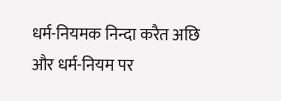धर्म-नियमक निन्दा करैत अछि और धर्म-नियम पर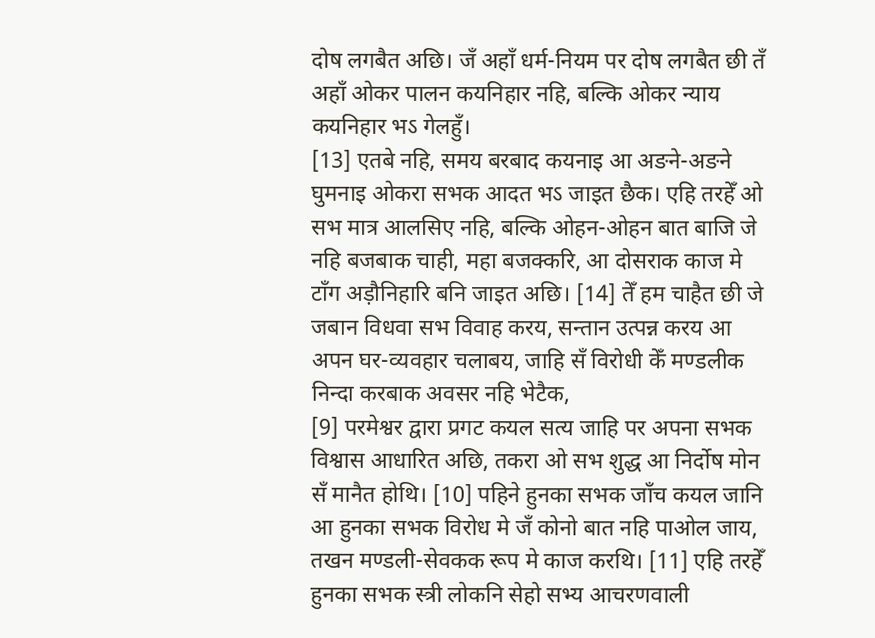दोष लगबैत अछि। जँ अहाँ धर्म-नियम पर दोष लगबैत छी तँ अहाँ ओकर पालन कयनिहार नहि, बल्कि ओकर न्याय कयनिहार भऽ गेलहुँ।
[13] एतबे नहि, समय बरबाद कयनाइ आ अङने-अङने घुमनाइ ओकरा सभक आदत भऽ जाइत छैक। एहि तरहेँ ओ सभ मात्र आलसिए नहि, बल्कि ओहन-ओहन बात बाजि जे नहि बजबाक चाही, महा बजक्करि, आ दोसराक काज मे टाँग अड़ौनिहारि बनि जाइत अछि। [14] तेँ हम चाहैत छी जे जबान विधवा सभ विवाह करय, सन्तान उत्पन्न करय आ अपन घर-व्यवहार चलाबय, जाहि सँ विरोधी केँ मण्डलीक निन्दा करबाक अवसर नहि भेटैक,
[9] परमेश्वर द्वारा प्रगट कयल सत्य जाहि पर अपना सभक विश्वास आधारित अछि, तकरा ओ सभ शुद्ध आ निर्दोष मोन सँ मानैत होथि। [10] पहिने हुनका सभक जाँच कयल जानि आ हुनका सभक विरोध मे जँ कोनो बात नहि पाओल जाय, तखन मण्डली-सेवकक रूप मे काज करथि। [11] एहि तरहेँ हुनका सभक स्त्री लोकनि सेहो सभ्य आचरणवाली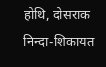होथि, दोसराक निन्दा-शिकायत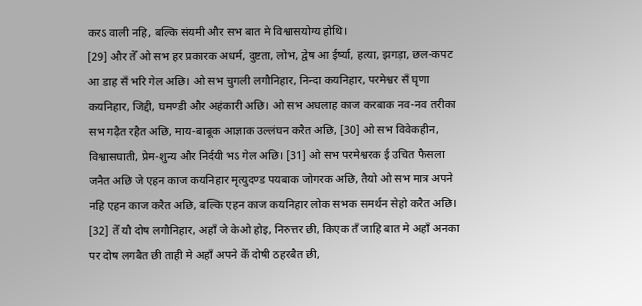करऽ वाली नहि, बल्कि संयमी और सभ बात मे विश्वासयोग्य होथि।
[29] और तेँ ओ सभ हर प्रकारक अधर्म, दुष्टता, लोभ, द्वेष आ ईर्ष्या, हत्या, झगड़ा, छल-कपट आ डाह सँ भरि गेल अछि। ओ सभ चुगली लगौनिहार, निन्दा कयनिहार, परमेश्वर सँ घृणा कयनिहार, जिद्दी, घमण्डी और अहंकारी अछि। ओ सभ अधलाह काज करबाक नव-नव तरीका सभ गढ़ैत रहैत अछि, माय-बाबूक आज्ञाक उल्लंघन करैत अछि, [30] ओ सभ विवेकहीन, विश्वासघाती, प्रेम-शुन्य और निर्दयी भऽ गेल अछि। [31] ओ सभ परमेश्वरक ई उचित फैसला जनैत अछि जे एहन काज कयनिहार मृत्युदण्ड पयबाक जोगरक अछि, तैयो ओ सभ मात्र अपने नहि एहन काज करैत अछि, बल्कि एहन काज कयनिहार लोक सभक समर्थन सेहो करैत अछि। [32] तेँ यौ दोष लगौनिहार, अहाँ जे केओ होइ, निरुत्तर छी, किएक तँ जाहि बात मे अहाँ अनका पर दोष लगबैत छी ताही मे अहाँ अपने केँ दोषी ठहरबैत छी,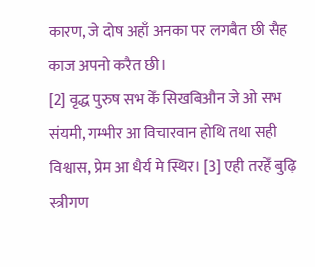कारण, जे दोष अहाँ अनका पर लगबैत छी सैह काज अपनो करैत छी।
[2] वृद्ध पुरुष सभ केँ सिखबिऔन जे ओ सभ संयमी, गम्भीर आ विचारवान होथि तथा सही विश्वास, प्रेम आ धैर्य मे स्थिर। [3] एही तरहेँ बुढ़ि स्त्रीगण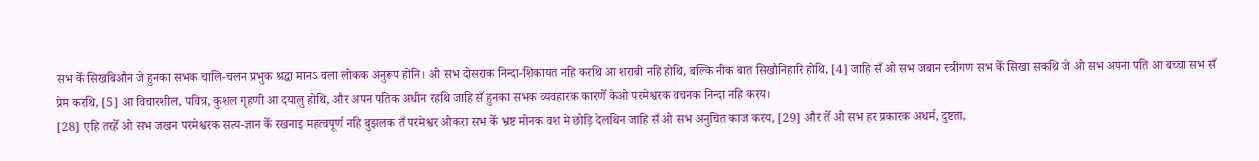सभ केँ सिखबिऔन जे हुनका सभक चालि-चलन प्रभुक श्रद्धा मानऽ वला लोकक अनुरूप होनि। ओ सभ दोसराक निन्दा-शिकायत नहि करथि आ शराबी नहि होथि, बल्कि नीक बात सिखौनिहारि होथि, [4] जाहि सँ ओ सभ जबान स्त्रीगण सभ केँ सिखा सकथि जे ओ सभ अपना पति आ बच्चा सभ सँ प्रेम करथि, [5] आ विचारशील, पवित्र, कुशल गृहणी आ दयालु होथि, और अपन पतिक अधीन रहथि जाहि सँ हुनका सभक व्यवहारक कारणेँ केओ परमेश्वरक वचनक निन्दा नहि करय।
[28] एहि तरहेँ ओ सभ जखन परमेश्वरक सत्य-ज्ञान केँ रखनाइ महत्वपूर्ण नहि बुझलक तँ परमेश्वर ओकरा सभ केँ भ्रष्ट मोनक वश मे छोड़ि देलथिन जाहि सँ ओ सभ अनुचित काज करय, [29] और तेँ ओ सभ हर प्रकारक अधर्म, दुष्टता,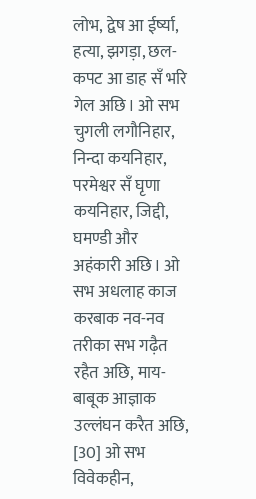लोभ, द्वेष आ ईर्ष्या, हत्या, झगड़ा, छल-कपट आ डाह सँ भरि गेल अछि। ओ सभ चुगली लगौनिहार, निन्दा कयनिहार, परमेश्वर सँ घृणा कयनिहार, जिद्दी, घमण्डी और अहंकारी अछि। ओ सभ अधलाह काज करबाक नव-नव तरीका सभ गढ़ैत रहैत अछि, माय-बाबूक आज्ञाक उल्लंघन करैत अछि, [30] ओ सभ विवेकहीन,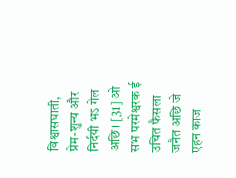विश्वासघाती, प्रेम-शुन्य और निर्दयी भऽ गेल अछि। [31] ओ सभ परमेश्वरक ई उचित फैसला जनैत अछि जे एहन काज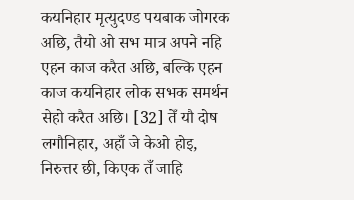कयनिहार मृत्युदण्ड पयबाक जोगरक अछि, तैयो ओ सभ मात्र अपने नहि एहन काज करैत अछि, बल्कि एहन काज कयनिहार लोक सभक समर्थन सेहो करैत अछि। [32] तेँ यौ दोष लगौनिहार, अहाँ जे केओ होइ, निरुत्तर छी, किएक तँ जाहि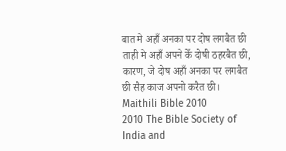बात मे अहाँ अनका पर दोष लगबैत छी ताही मे अहाँ अपने केँ दोषी ठहरबैत छी, कारण, जे दोष अहाँ अनका पर लगबैत छी सैह काज अपनो करैत छी।
Maithili Bible 2010
2010 The Bible Society of India and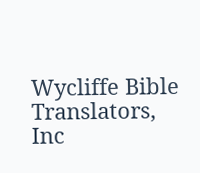Wycliffe Bible Translators, Inc